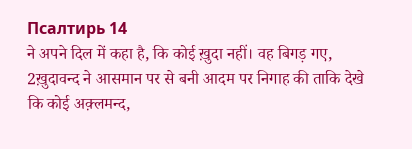Псалтирь 14
ने अपने दिल में कहा है, कि कोई ख़ुदा नहीं। वह बिगड़ गए, 2ख़ुदावन्द ने आसमान पर से बनी आदम पर निगाह की ताकि देखे कि कोई अक़्लमन्द,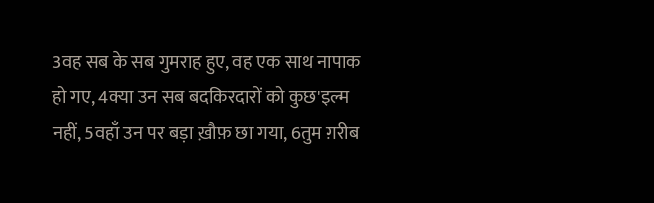3वह सब के सब गुमराह हुए, वह एक साथ नापाक हो गए, 4क्या उन सब बदकिरदारों को कुछ'इल्म नहीं, 5वहाँ उन पर बड़ा ख़ौफ़ छा गया, 6तुम ग़रीब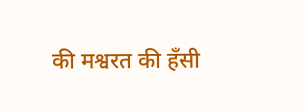की मश्वरत की हँसी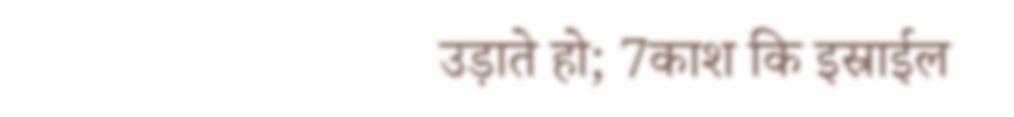उड़ाते हो; 7काश कि इस्राईल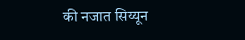की नजात सिय्यून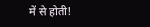में से होती!